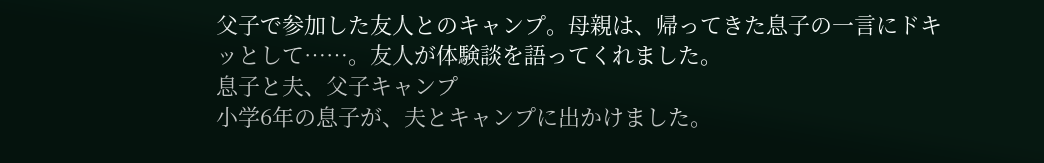父子で参加した友人とのキャンプ。母親は、帰ってきた息子の一言にドキッとして……。友人が体験談を語ってくれました。
息子と夫、父子キャンプ
小学6年の息子が、夫とキャンプに出かけました。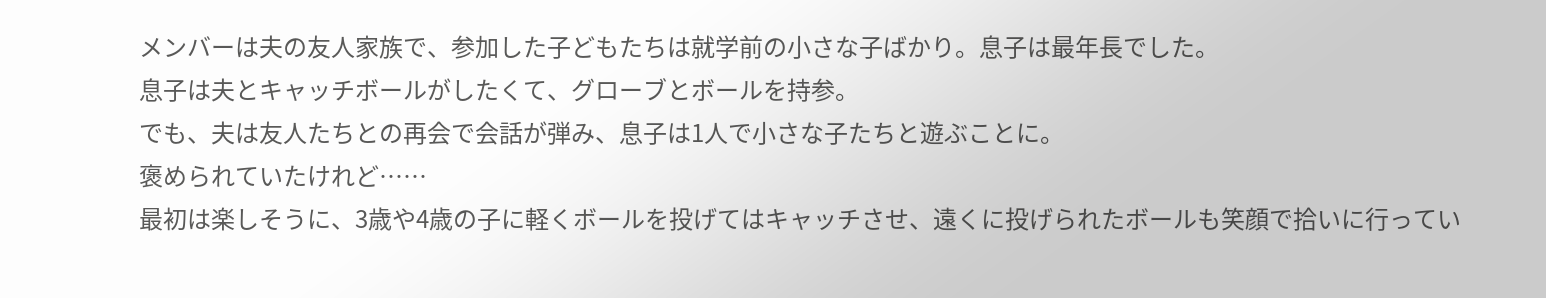メンバーは夫の友人家族で、参加した子どもたちは就学前の小さな子ばかり。息子は最年長でした。
息子は夫とキャッチボールがしたくて、グローブとボールを持参。
でも、夫は友人たちとの再会で会話が弾み、息子は1人で小さな子たちと遊ぶことに。
褒められていたけれど……
最初は楽しそうに、3歳や4歳の子に軽くボールを投げてはキャッチさせ、遠くに投げられたボールも笑顔で拾いに行ってい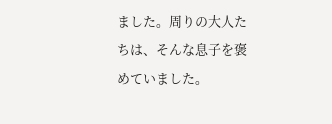ました。周りの大人たちは、そんな息子を褒めていました。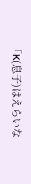「K(息子)はえらいな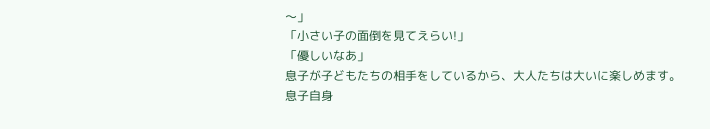〜」
「小さい子の面倒を見てえらい!」
「優しいなあ」
息子が子どもたちの相手をしているから、大人たちは大いに楽しめます。
息子自身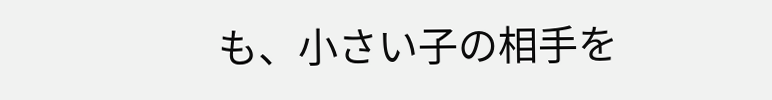も、小さい子の相手を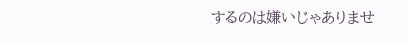するのは嫌いじゃありませ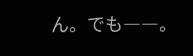ん。でも――。